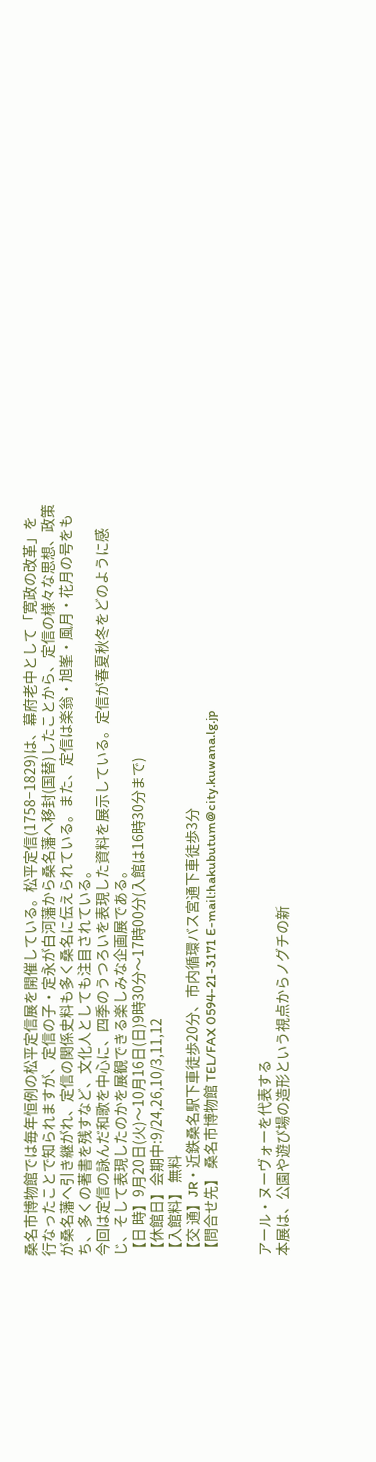桑名市博物館では毎年恒例の松平定信展を開催している。松平定信(1758−1829)は、幕府老中として「寛政の改革」を行なったことで知られますが、定信の子・定永が白河藩から桑名藩へ移封(国替)したことから、定信の様々な思想、政策が桑名藩へ引き継がれ、定信の関係史料も多く桑名に伝えられている。また、定信は楽翁・旭峯・風月・花月の号をもち、多くの著書を残すなど、文化人としても注目されている。
今回は定信の詠んだ和歌を中心に、四季のうつろいを表現した資料を展示している。定信が春夏秋冬をどのように感じ、そして表現したのかを展観できる楽しみな企画展である。
【日 時】9月20日(火)〜10月16日(日)9時30分〜17時00分(入館は16時30分まで)
【休館日】会期中:9/24,26,10/3,11,12
【入館料】 無料
【交 通】JR・近鉄桑名駅下車徒歩20分、市内循環バス宮通下車徒歩3分
【問合せ先】 桑名市博物館 TEL/FAX 0594-21-3171 E-mail:hakubutum@city.kuwana.lg.jp


アール・ヌーヴォーを代表する
本展は、公園や遊び場の造形という視点からノグチの新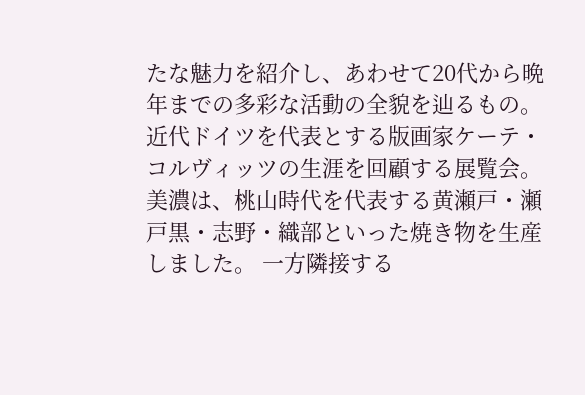たな魅力を紹介し、あわせて20代から晩年までの多彩な活動の全貌を辿るもの。
近代ドイツを代表とする版画家ケーテ・コルヴィッツの生涯を回顧する展覧会。
美濃は、桃山時代を代表する黄瀬戸・瀬戸黒・志野・織部といった焼き物を生産しました。 一方隣接する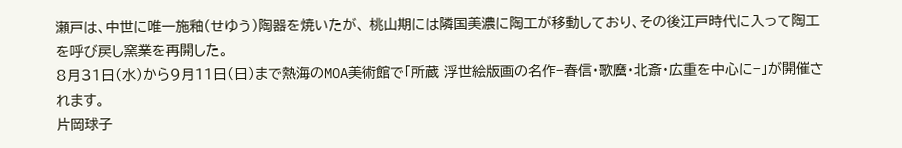瀬戸は、中世に唯一施釉(せゆう)陶器を焼いたが、 桃山期には隣国美濃に陶工が移動しており、その後江戸時代に入って陶工を呼び戻し窯業を再開した。
8月31日(水)から9月11日(日)まで熱海のMOA美術館で「所蔵 浮世絵版画の名作−春信・歌麿・北斎・広重を中心に−」が開催されます。
片岡球子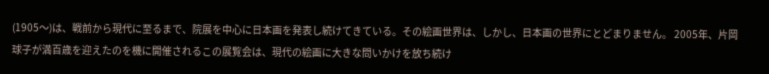(1905〜)は、戦前から現代に至るまで、院展を中心に日本画を発表し続けてきている。その絵画世界は、しかし、日本画の世界にとどまりません。 2005年、片岡球子が満百歳を迎えたのを機に開催されるこの展覧会は、現代の絵画に大きな問いかけを放ち続け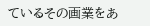ているその画業をあ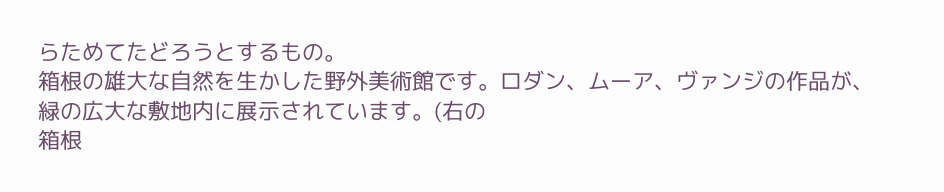らためてたどろうとするもの。
箱根の雄大な自然を生かした野外美術館です。ロダン、ムーア、ヴァンジの作品が、緑の広大な敷地内に展示されています。(右の
箱根